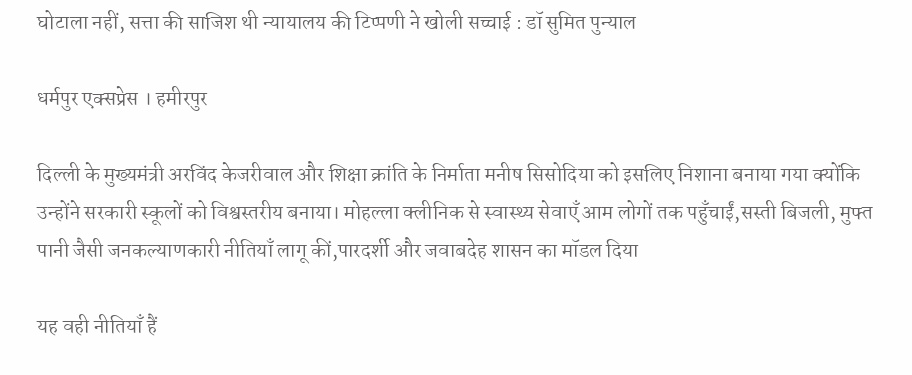घोटाला नहीं, सत्ता की साजिश थी न्यायालय की टिप्पणी ने खोली सच्चाई : डॉ सुमित पुन्याल

धर्मपुर एक्सप्रेस । हमीरपुर

दिल्ली के मुख्यमंत्री अरविंद केजरीवाल और शिक्षा क्रांति के निर्माता मनीष सिसोदिया को इसलिए निशाना बनाया गया क्योंकि उन्होंने सरकारी स्कूलों को विश्वस्तरीय बनाया। मोहल्ला क्लीनिक से स्वास्थ्य सेवाएँ आम लोगों तक पहुँचाईं,सस्ती बिजली, मुफ्त पानी जैसी जनकल्याणकारी नीतियाँ लागू कीं,पारदर्शी और जवाबदेह शासन का मॉडल दिया

यह वही नीतियाँ हैं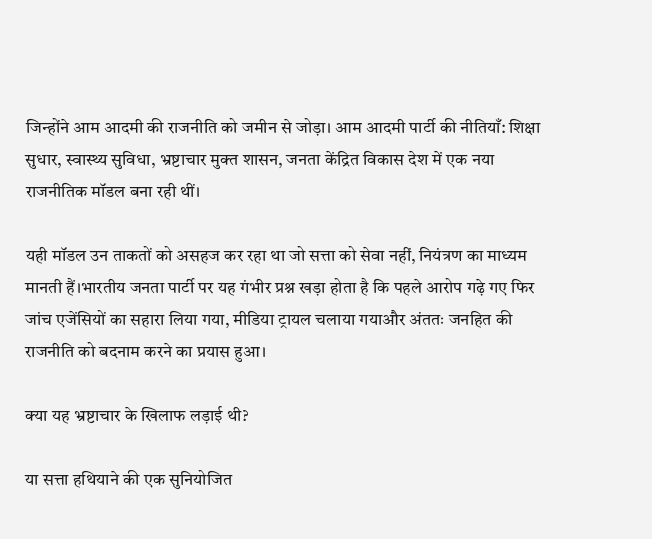जिन्होंने आम आदमी की राजनीति को जमीन से जोड़ा। आम आदमी पार्टी की नीतियाँ: शिक्षा सुधार, स्वास्थ्य सुविधा, भ्रष्टाचार मुक्त शासन, जनता केंद्रित विकास देश में एक नया राजनीतिक मॉडल बना रही थीं।

यही मॉडल उन ताकतों को असहज कर रहा था जो सत्ता को सेवा नहीं, नियंत्रण का माध्यम मानती हैं।भारतीय जनता पार्टी पर यह गंभीर प्रश्न खड़ा होता है कि पहले आरोप गढ़े गए फिर जांच एजेंसियों का सहारा लिया गया, मीडिया ट्रायल चलाया गयाऔर अंततः जनहित की राजनीति को बदनाम करने का प्रयास हुआ।

क्या यह भ्रष्टाचार के खिलाफ लड़ाई थी?

या सत्ता हथियाने की एक सुनियोजित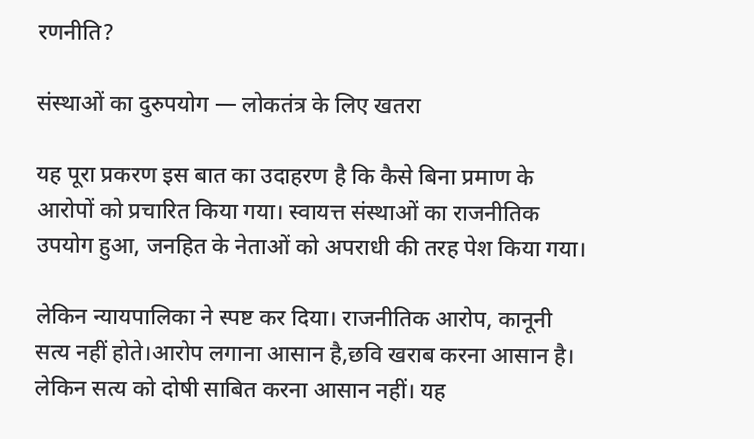रणनीति?

संस्थाओं का दुरुपयोग — लोकतंत्र के लिए खतरा

यह पूरा प्रकरण इस बात का उदाहरण है कि कैसे बिना प्रमाण के आरोपों को प्रचारित किया गया। स्वायत्त संस्थाओं का राजनीतिक उपयोग हुआ, जनहित के नेताओं को अपराधी की तरह पेश किया गया।

लेकिन न्यायपालिका ने स्पष्ट कर दिया। राजनीतिक आरोप, कानूनी सत्य नहीं होते।आरोप लगाना आसान है,छवि खराब करना आसान है। लेकिन सत्य को दोषी साबित करना आसान नहीं। यह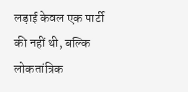लड़ाई केवल एक पार्टी की नहीं थी, बल्कि लोकतांत्रिक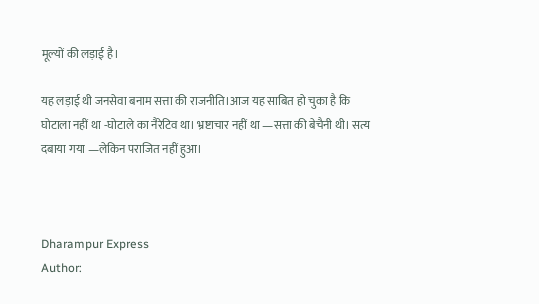मूल्यों की लड़ाई है।

यह लड़ाई थी जनसेवा बनाम सत्ता की राजनीति।आज यह साबित हो चुका है कि घोटाला नहीं था -घोटाले का नैरेटिव था। भ्रष्टाचार नहीं था —सत्ता की बेचैनी थी। सत्य दबाया गया —लेकिन पराजित नहीं हुआ।



Dharampur Express
Author: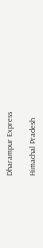Dharampur Express

Himachal Pradesh